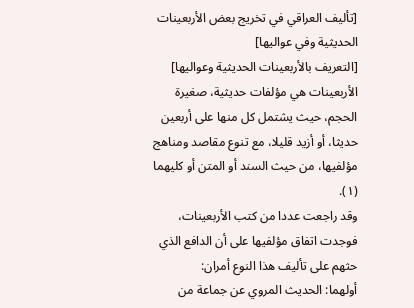[تأليف العراقي في تخريج بعض الأربعينات الحديثية وفي عواليها]
[التعريف بالأربعينات الحديثية وعواليها]
الأربعينات هي مؤلفات حديثية، صغيرة الحجم، حيث يشتمل كل منها على أربعين حديثا، أو أزيد قليلا، مع تنوع مقاصد ومناهج مؤلفيها، من حيث السند أو المتن أو كليهما (١).
وقد راجعت عددا من كتب الأربعينات، فوجدت اتفاق مؤلفيها على أن الدافع الذي حثهم على تأليف هذا النوع أمران:
أولهما: الحديث المروي عن جماعة من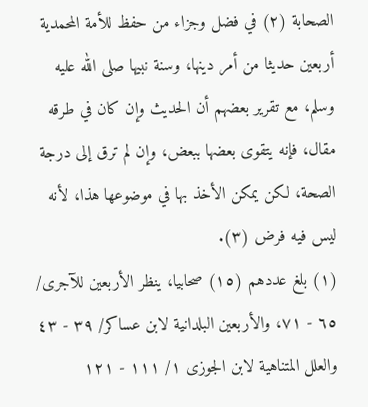الصحابة (٢) في فضل وجزاء من حفظ للأمة المحمدية أربعين حديثا من أمر دينها، وسنة نبيها صلى الله عليه وسلم، مع تقرير بعضهم أن الحديث وإن كان في طرقه مقال، فإنه يتقوى بعضها ببعض، وإن لم ترق إلى درجة الصحة، لكن يمكن الأخذ بها في موضوعها هذا، لأنه ليس فيه فرض (٣).
(١) بلغ عددهم (١٥) صحابيا، ينظر الأربعين للآجرى/ ٦٥ - ٧١، والأربعين البلدانية لابن عساكر/ ٣٩ - ٤٣ والعلل المتناهية لابن الجوزى ١/ ١١١ - ١٢١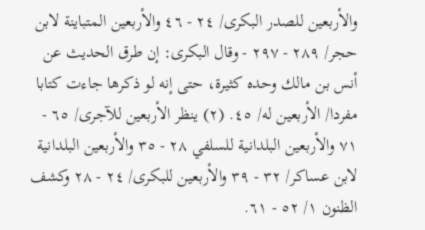والأربعين للصدر البكرى/ ٢٤ - ٤٦ والأربعين المتباينة لابن حجر/ ٢٨٩ - ٢٩٧ - وقال البكرى: إن طرق الحديث عن أنس بن مالك وحده كثيرة، حتى إنه لو ذكرها جاءت كتابا مفردا/ الأربعين له/ ٤٥. (٢) ينظر الأربعين للآجرى/ ٦٥ - ٧١ والأربعين البلدانية للسلفي ٢٨ - ٣٥ والأربعين البلدانية لابن عساكر/ ٣٢ - ٣٩ والأربعين للبكرى/ ٢٤ - ٢٨ وكشف الظنون ١/ ٥٢ - ٦١.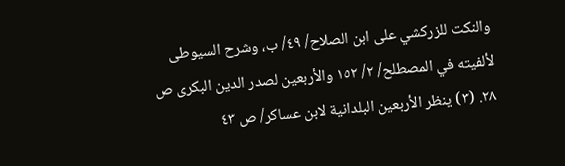والنكت للزركشي على ابن الصلاح/ ٤٩/ ب، وشرح السيوطى لألفيته في المصطلح/ ٢/ ١٥٢ والأربعين لصدر الدين البكرى ص ٢٨. (٣) ينظر الأربعين البلدانية لابن عساكر/ ص ٤٣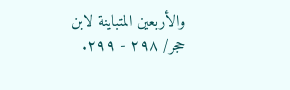والأربعين المتباينة لابن حجر/ ٢٩٨ - ٢٩٩.